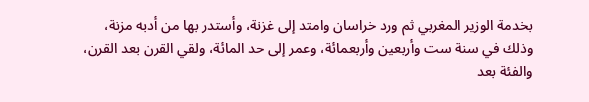بخدمة الوزير المغربي ثم ورد خراسان وامتد إلى غزنة، وأستدر بها من أدبه مزنة، وذلك في سنة ست وأربعين وأربعمائة، وعمر إلى حد المائة، ولقي القرن بعد القرن، والفئة بعد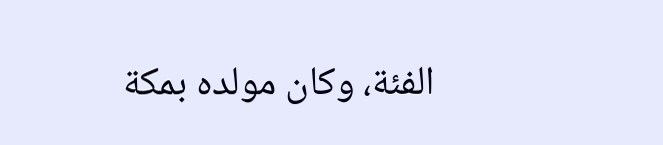الفئة، وكان مولده بمكة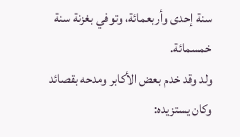سنة إحدى وأربعمائة، وتوفي بغزنة سنة خمسمائة.
ولد وقد خدم بعض الأكابر ومدحه بقصائد وكان يستزيده: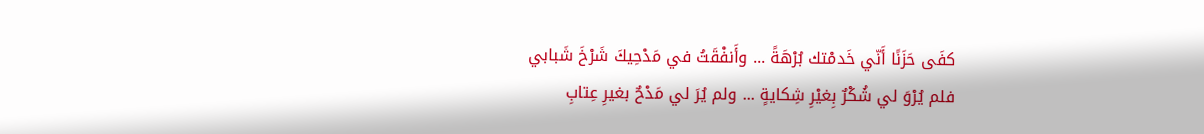كفَى حَزَنًا أَنّي خَدمْتك بُرْهَةً ... وأَنفْقَتُ في مَدْحِيكَ شَرْخَ شَبابي
فلم يُرْوَ لي شُكْرٌ بِغيْرِ شِكايةٍ ... ولم يُرَ لي مَدْحٌ بغيرِ عِتابِ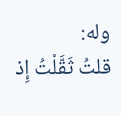وله:
قلتُ ثَقَّلْتُ إِذ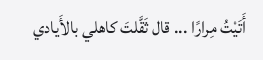أَتَيْتُ مِرارًا ... قال ثَقَّلتَ كاهلي بالأَيادي